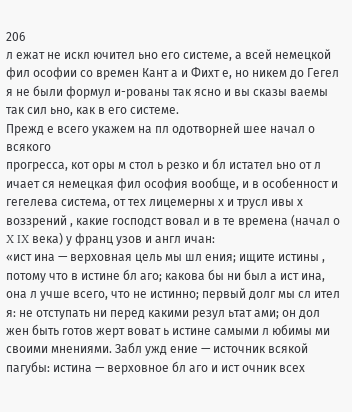206
л ежат не искл ючител ьно его системе, а всей немецкой фил ософии со времен Кант а и Фихт е, но никем до Гегел я не были формул и-рованы так ясно и вы сказы ваемы так сил ьно, как в его системе.
Прежд е всего укажем на пл одотворней шее начал о всякого
прогресса, кот оры м стол ь резко и бл истател ьно от л ичает ся немецкая фил ософия вообще, и в особенност и гегелева система, от тех лицемерны х и трусл ивы х воззрений , какие господст вовал и в те времена (начал о X IX века) у франц узов и англ ичан:
«ист ина — верховная цель мы шл ения; ищите истины , потому что в истине бл аго; какова бы ни был а ист ина, она л учше всего, что не истинно; первый долг мы сл ител я: не отступать ни перед какими резул ьтат ами; он дол жен быть готов жерт воват ь истине самыми л юбимы ми своими мнениями. Забл ужд ение — источник всякой пагубы: истина — верховное бл аго и ист очник всех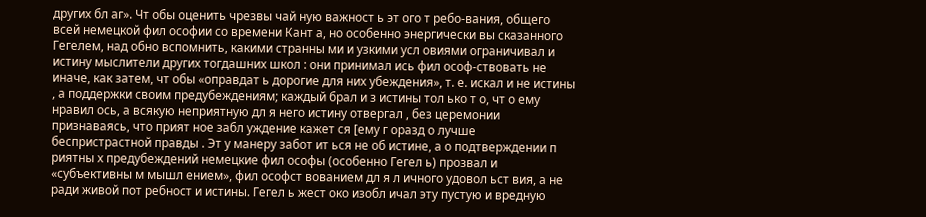других бл аг». Чт обы оценить чрезвы чай ную важност ь эт ого т ребо-вания, общего всей немецкой фил ософии со времени Кант а, но особенно энергически вы сказанного Гегелем, над обно вспомнить, какими странны ми и узкими усл овиями ограничивал и истину мыслители других тогдашних школ : они принимал ись фил ософ-ствовать не иначе, как затем, чт обы «оправдат ь дорогие для них убеждения», т. е. искал и не истины , а поддержки своим предубеждениям; каждый брал и з истины тол ько т о, чт о ему нравил ось, а всякую неприятную дл я него истину отвергал , без церемонии признаваясь, что прият ное забл уждение кажет ся [ему г оразд о лучше беспристрастной правды . Эт у манеру забот ит ься не об истине, а о подтверждении п риятны х предубеждений немецкие фил ософы (особенно Гегел ь) прозвал и «субъективны м мышл ением», фил ософст вованием дл я л ичного удовол ьст вия, а не ради живой пот ребност и истины. Гегел ь жест око изобл ичал эту пустую и вредную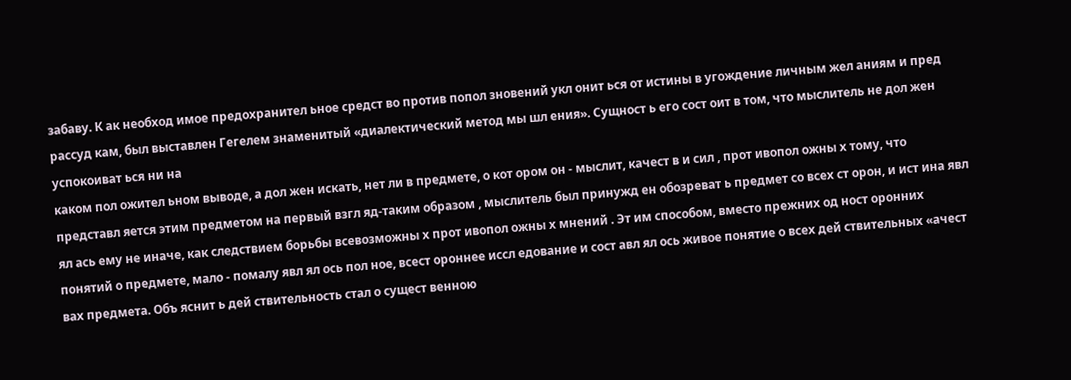забаву. К ак необход имое предохранител ьное средст во против попол зновений укл онит ься от истины в угождение личным жел аниям и пред рассуд кам, был выставлен Гегелем знаменитый «диалектический метод мы шл ения». Сущност ь его сост оит в том, что мыслитель не дол жен успокоиват ься ни на
каком пол ожител ьном выводе, а дол жен искать, нет ли в предмете, о кот ором он - мыслит, качест в и сил , прот ивопол ожны х тому, что представл яется этим предметом на первый взгл яд-таким образом , мыслитель был принужд ен обозреват ь предмет со всех ст орон, и ист ина явл ял ась ему не иначе, как следствием борьбы всевозможны х прот ивопол ожны х мнений . Эт им способом, вместо прежних од ност оронних понятий о предмете, мало - помалу явл ял ось пол ное, всест ороннее иссл едование и сост авл ял ось живое понятие о всех дей ствительных «ачест вах предмета. Объ яснит ь дей ствительность стал о сущест венною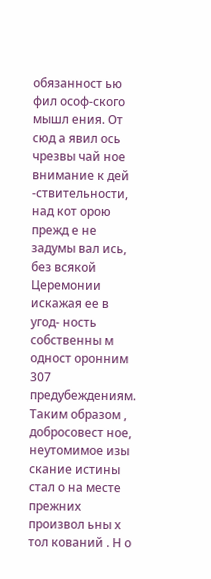обязанност ью фил ософ-ского мышл ения. От сюд а явил ось чрезвы чай ное внимание к дей -ствительности, над кот орою прежд е не задумы вал ись, без всякой Церемонии искажая ее в угод- ность собственны м одност оронним 307
предубеждениям. Таким образом , добросовест ное, неутомимое изы скание истины стал о на месте прежних произвол ьны х тол кований . Н о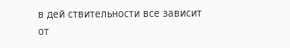в дей ствительности все зависит от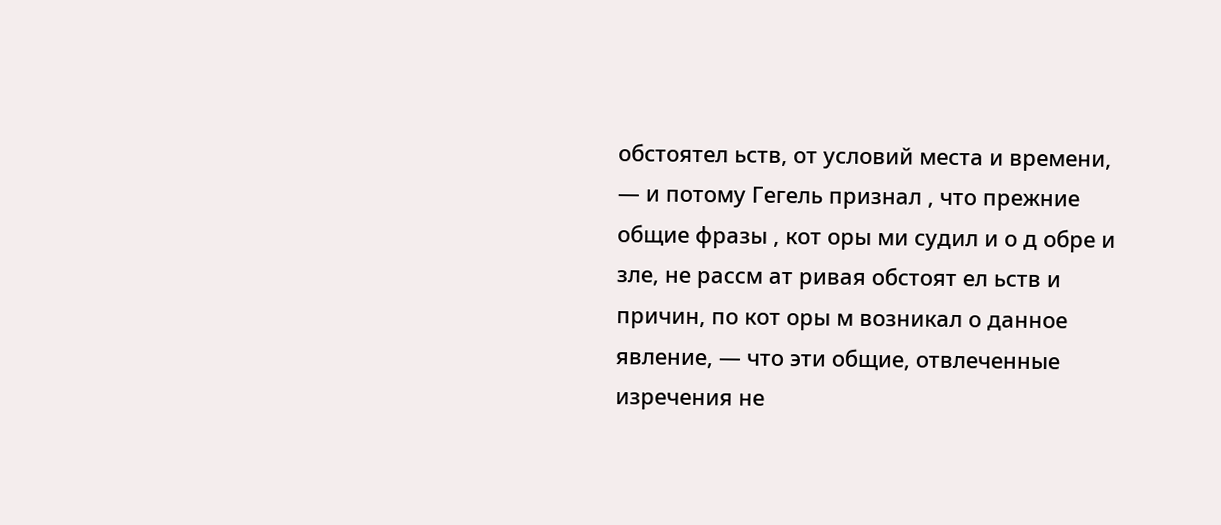обстоятел ьств, от условий места и времени, — и потому Гегель признал , что прежние общие фразы , кот оры ми судил и о д обре и зле, не рассм ат ривая обстоят ел ьств и причин, по кот оры м возникал о данное явление, — что эти общие, отвлеченные изречения не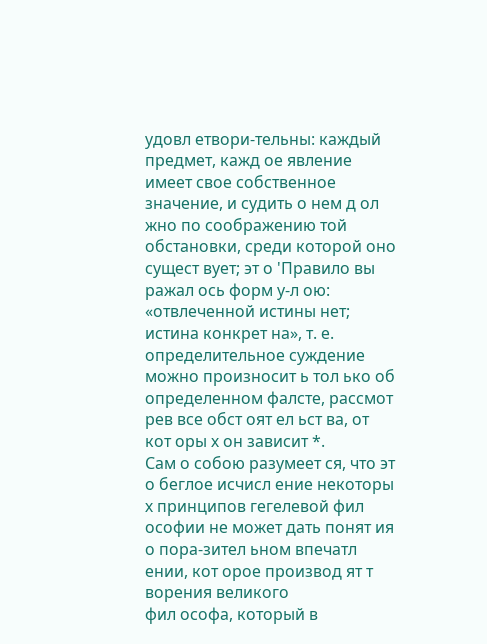удовл етвори-тельны: каждый предмет, кажд ое явление имеет свое собственное значение, и судить о нем д ол жно по соображению той обстановки, среди которой оно сущест вует; эт о 'Правило вы ражал ось форм у-л ою: «отвлеченной истины нет; истина конкрет на», т. е. определительное суждение можно произносит ь тол ько об определенном фалсте, рассмот рев все обст оят ел ьст ва, от кот оры х он зависит *.
Сам о собою разумеет ся, что эт о беглое исчисл ение некоторы х принципов гегелевой фил ософии не может дать понят ия о пора-зител ьном впечатл ении, кот орое производ ят т ворения великого
фил ософа, который в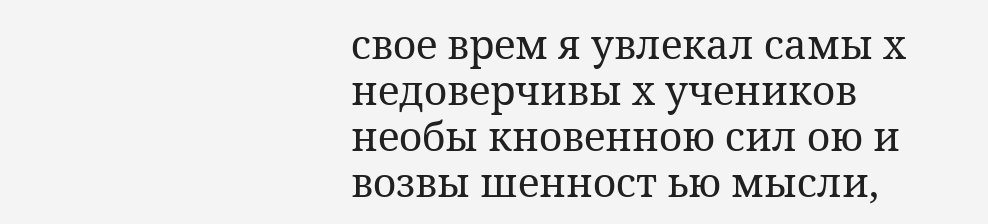свое врем я увлекал самы х недоверчивы х учеников необы кновенною сил ою и возвы шенност ью мысли,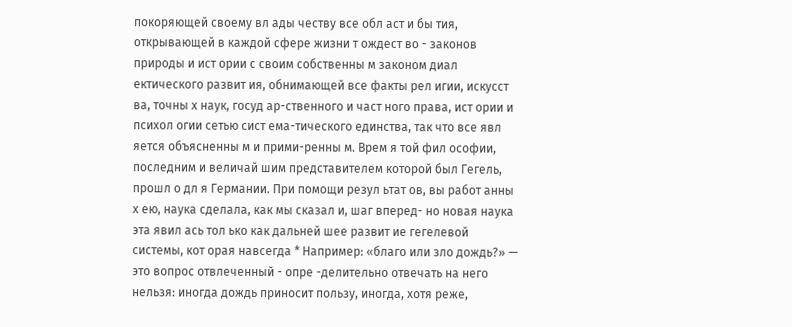покоряющей своему вл ады честву все обл аст и бы тия, открывающей в каждой сфере жизни т ождест во - законов природы и ист ории с своим собственны м законом диал ектического развит ия, обнимающей все факты рел игии, искусст ва, точны х наук, госуд ар-ственного и част ного права, ист ории и психол огии сетью сист ема-тического единства, так что все явл яется объясненны м и прими-ренны м. Врем я той фил ософии, последним и величай шим представителем которой был Гегель, прошл о дл я Германии. При помощи резул ьтат ов, вы работ анны х ею, наука сделала, как мы сказал и, шаг вперед- но новая наука эта явил ась тол ько как дальней шее развит ие гегелевой системы, кот орая навсегда * Например: «благо или зло дождь?» — это вопрос отвлеченный - опре -делительно отвечать на него нельзя: иногда дождь приносит пользу, иногда, хотя реже,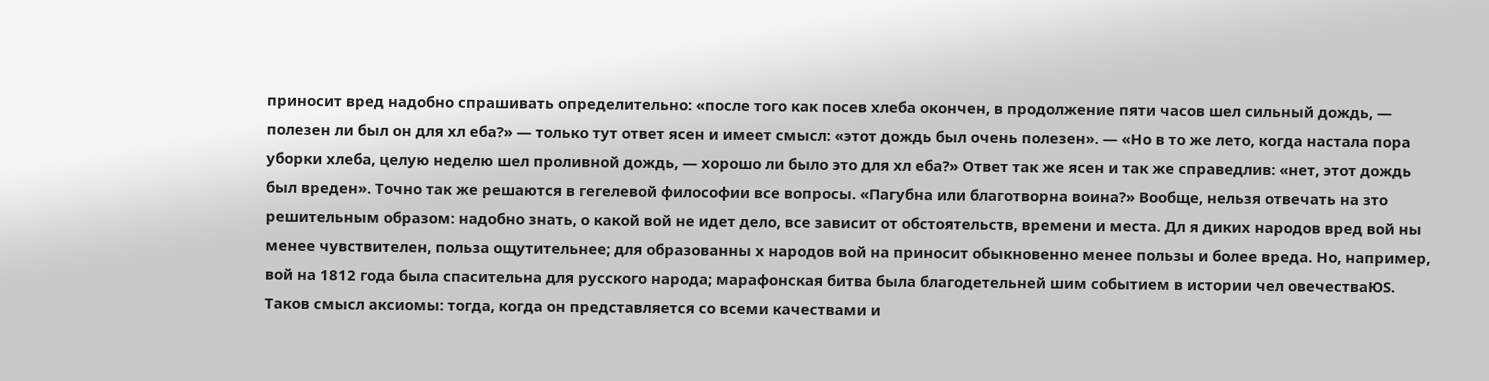приносит вред надобно спрашивать определительно: «после того как посев хлеба окончен, в продолжение пяти часов шел сильный дождь, — полезен ли был он для хл еба?» — только тут ответ ясен и имеет смысл: «этот дождь был очень полезен». — «Но в то же лето, когда настала пора уборки хлеба, целую неделю шел проливной дождь, — хорошо ли было это для хл еба?» Ответ так же ясен и так же справедлив: «нет, этот дождь был вреден». Точно так же решаются в гегелевой философии все вопросы. «Пагубна или благотворна воина?» Вообще, нельзя отвечать на зто решительным образом: надобно знать, о какой вой не идет дело, все зависит от обстоятельств, времени и места. Дл я диких народов вред вой ны менее чувствителен, польза ощутительнее; для образованны х народов вой на приносит обыкновенно менее пользы и более вреда. Но, например, вой на 1812 года была спасительна для русского народа; марафонская битва была благодетельней шим событием в истории чел овечестваЮS. Таков смысл аксиомы: тогда, когда он представляется со всеми качествами и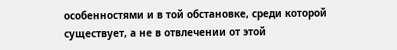особенностями и в той обстановке, среди которой существует, а не в отвлечении от этой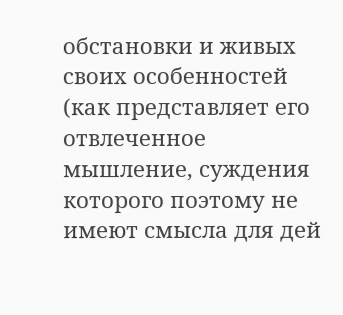обстановки и живых своих особенностей (как представляет его отвлеченное мышление, суждения которого поэтому не имеют смысла для дей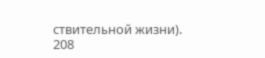ствительной жизни). 208